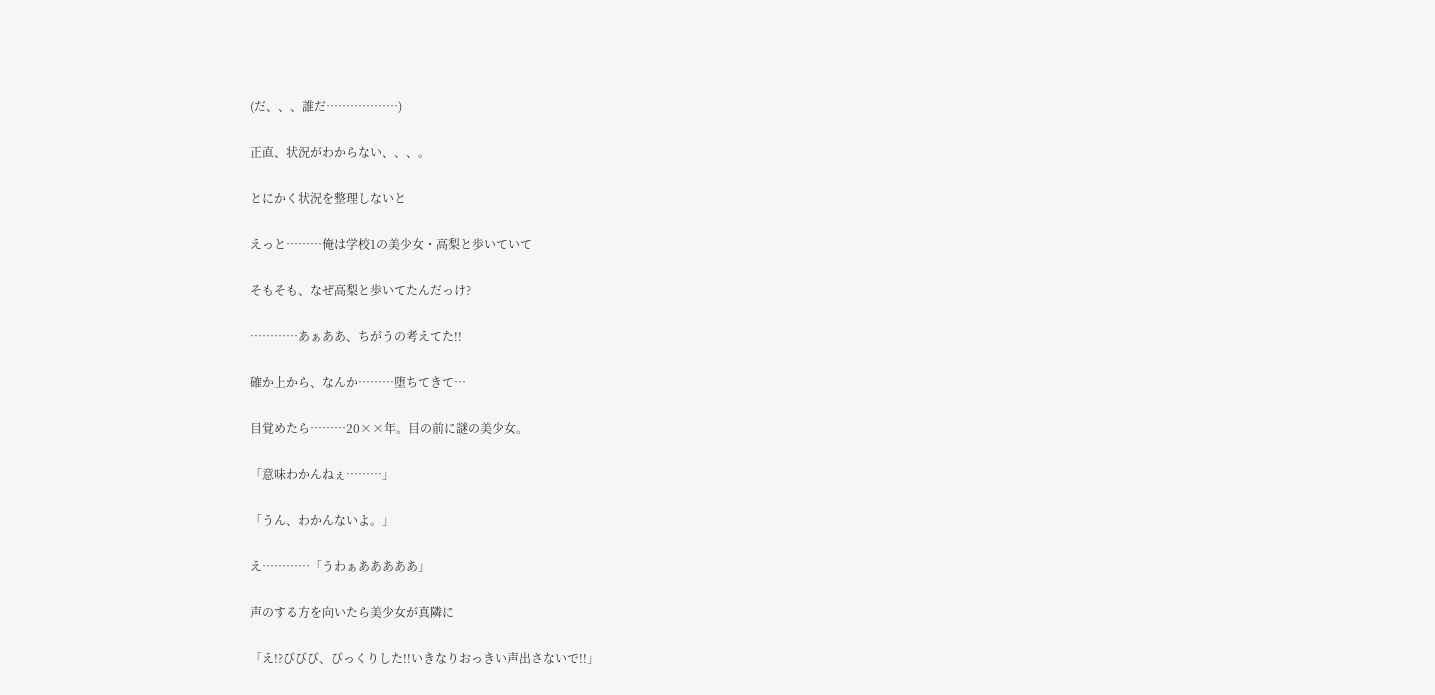(だ、、、誰だ………………)

正直、状況がわからない、、、。

とにかく状況を整理しないと

えっと………俺は学校1の美少女・高梨と歩いていて

そもそも、なぜ高梨と歩いてたんだっけ?

…………あぁああ、ちがうの考えてた!!

確か上から、なんか………堕ちてきて…

目覚めたら………20××年。目の前に謎の美少女。

「意味わかんねぇ………」

「うん、わかんないよ。」

え…………「うわぁあああああ」

声のする方を向いたら美少女が真隣に

「え!?びびび、びっくりした!!いきなりおっきい声出さないで!!」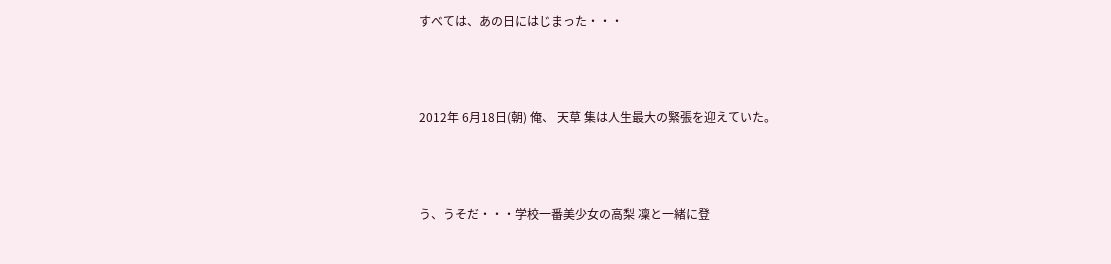すべては、あの日にはじまった・・・



2012年 6月18日(朝) 俺、 天草 集は人生最大の緊張を迎えていた。



う、うそだ・・・学校一番美少女の高梨 凜と一緒に登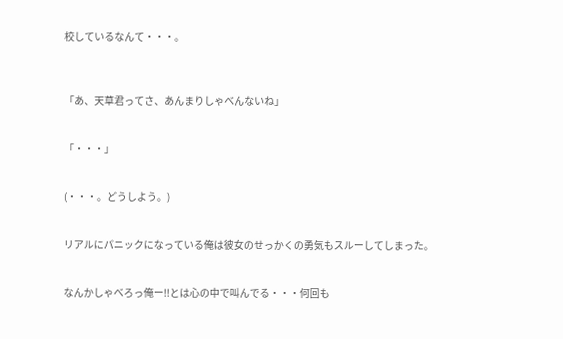校しているなんて・・・。



「あ、天草君ってさ、あんまりしゃべんないね」


「・・・」


(・・・。どうしよう。)


リアルにパニックになっている俺は彼女のせっかくの勇気もスルーしてしまった。


なんかしゃべろっ俺ー!!とは心の中で叫んでる・・・何回も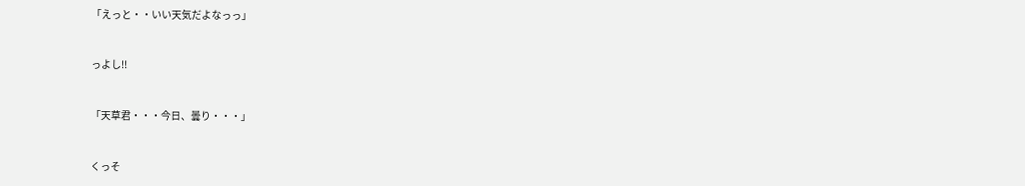「えっと・・いい天気だよなっっ」


っよし!!


「天草君・・・今日、曇り・・・」


くっそ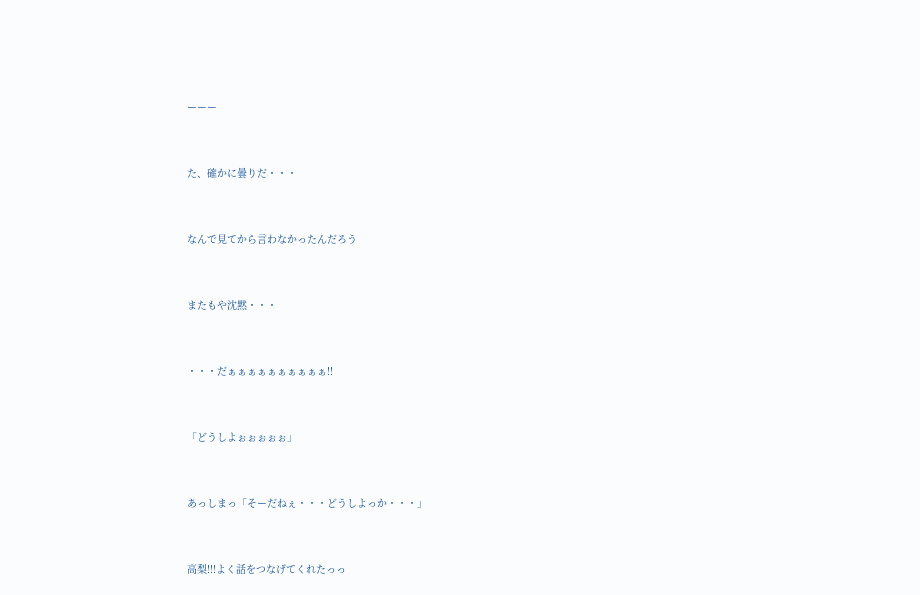ーーー


た、確かに曇りだ・・・


なんで見てから言わなかったんだろう


またもや沈黙・・・


・・・だぁぁぁぁぁぁぁぁぁぁ!!


「どうしよぉぉぉぉぉ」


あっしまっ「そーだねぇ・・・どうしよっか・・・」


高梨!!!よく話をつなげてくれたっっ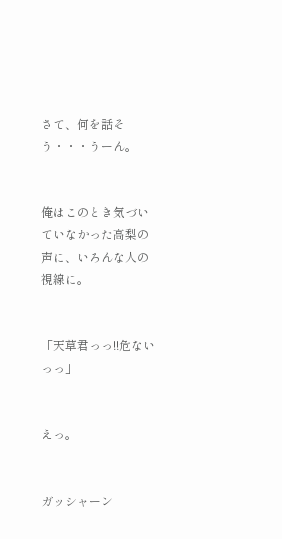さて、何を話そう・・・うーん。


俺はこのとき気づいていなかった高梨の声に、いろんな人の視線に。


「天草君っっ!!危ないっっ」


えっ。


ガッシャーン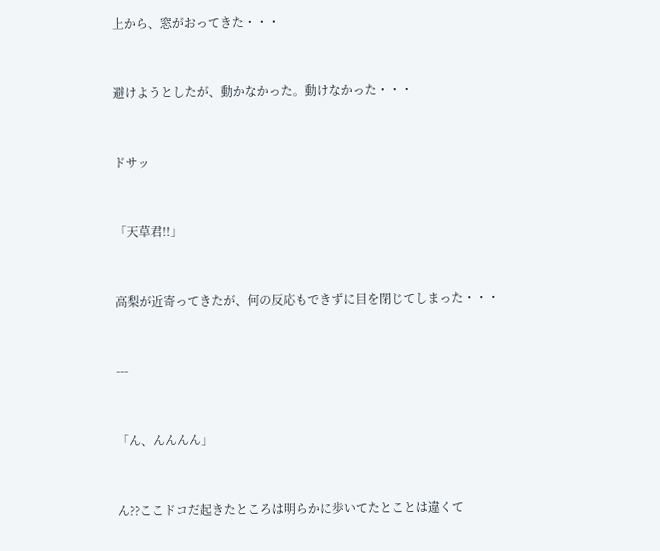上から、窓がおってきた・・・


避けようとしたが、動かなかった。動けなかった・・・


ドサッ


「天草君!!」


高梨が近寄ってきたが、何の反応もできずに目を閉じてしまった・・・


---


「ん、んんんん」


ん??ここドコだ起きたところは明らかに歩いてたとことは違くて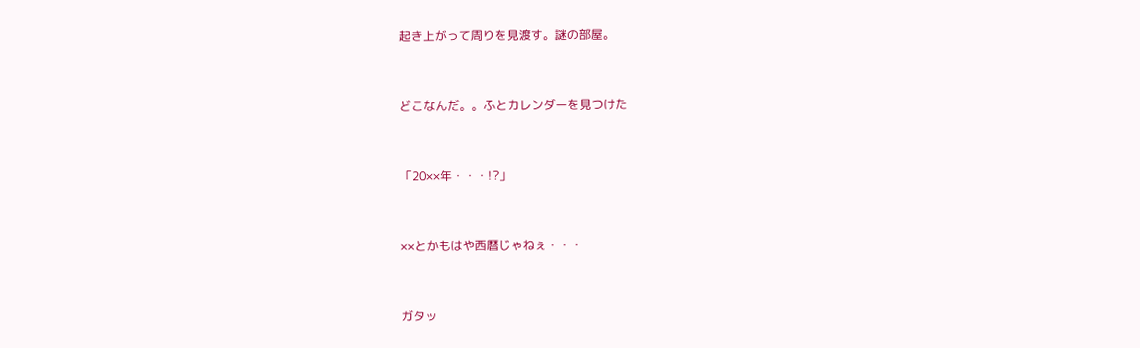起き上がって周りを見渡す。謎の部屋。


どこなんだ。。ふとカレンダーを見つけた


「20××年・・・!?」


××とかもはや西暦じゃねぇ・・・


ガタッ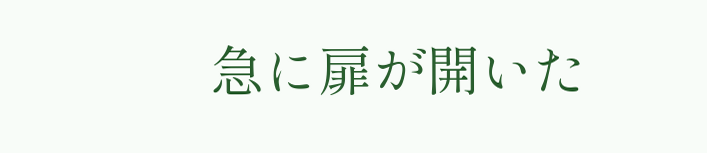急に扉が開いた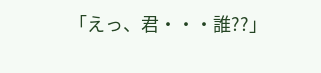「えっ、君・・・誰??」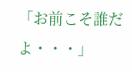「お前こそ誰だよ・・・」